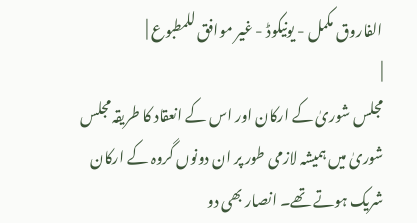الفاروق مکمل - یونیکوڈ - غیر موافق للمطبوع |
|
مجلس شوریٰ کے ارکان اور اس کے انعقاد کا طریقہ مجلس شوریٰ میں ہمیشہ لازمی طور پر ان دونوں گروہ کے ارکان شریک ہوتے تھے۔ انصار بھی دو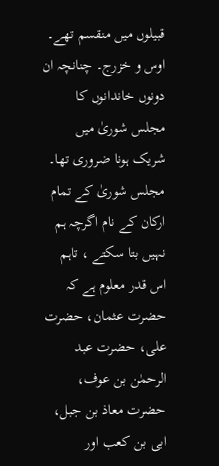قبیلوں میں منقسم تھے۔ اوس و خزرج۔ چنانچہ ان دونوں خاندانوں کا مجلس شوریٰ میں شریک ہونا ضروری تھا۔ مجلس شوریٰ کے تمام ارکان کے نام اگرچہ ہم نہیں بتا سکتے ، تاہم اس قدر معلوم ہے کہ حضرت عثمان، حضرت علی، حضرت عبد الرحمٰن بن عوف، حضرت معاذ بن جبل، ابی بن کعب اور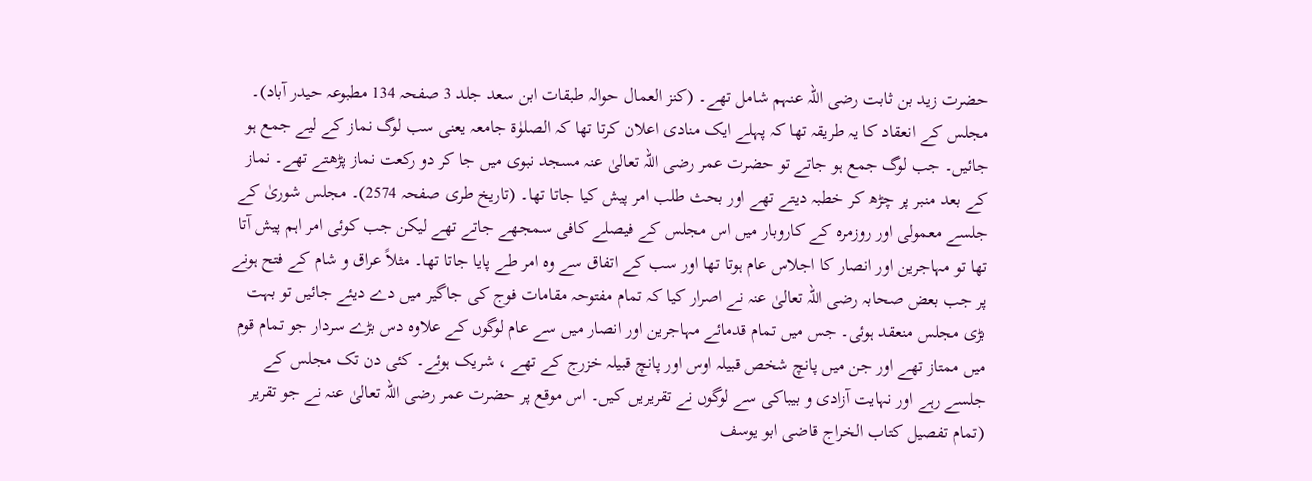حضرت زید بن ثابت رضی اللہ عنہم شامل تھے۔ (کنز العمال حوالہ طبقات ابن سعد جلد 3 صفحہ 134 مطبوعہ حیدر آباد)۔ مجلس کے انعقاد کا یہ طریقہ تھا کہ پہلے ایک منادی اعلان کرتا تھا کہ الصلوٰۃ جامعہ یعنی سب لوگ نماز کے لیے جمع ہو جائیں۔ جب لوگ جمع ہو جاتے تو حضرت عمر رضی اللہ تعالیٰ عنہ مسجد نبوی میں جا کر دو رکعت نماز پڑھتے تھے۔ نماز کے بعد منبر پر چڑھ کر خطبہ دیتے تھے اور بحث طلب امر پیش کیا جاتا تھا۔ (تاریخ طری صفحہ 2574)۔ مجلس شوریٰ کے جلسے معمولی اور روزمرہ کے کاروبار میں اس مجلس کے فیصلے کافی سمجھے جاتے تھے لیکن جب کوئی امر اہم پیش آتا تھا تو مہاجرین اور انصار کا اجلاس عام ہوتا تھا اور سب کے اتفاق سے وہ امر طے پایا جاتا تھا۔ مثلاً عراق و شام کے فتح ہونے پر جب بعض صحابہ رضی اللہ تعالیٰ عنہ نے اصرار کیا کہ تمام مفتوحہ مقامات فوج کی جاگیر میں دے دیئے جائیں تو بہت بڑی مجلس منعقد ہوئی۔ جس میں تمام قدمائے مہاجرین اور انصار میں سے عام لوگوں کے علاوہ دس بڑے سردار جو تمام قوم میں ممتاز تھے اور جن میں پانچ شخص قبیلہ اوس اور پانچ قبیلہ خزرج کے تھے ، شریک ہوئے۔ کئی دن تک مجلس کے جلسے رہے اور نہایت آزادی و بیباکی سے لوگوں نے تقریریں کیں۔ اس موقع پر حضرت عمر رضی اللہ تعالیٰ عنہ نے جو تقریر (تمام تفصیل کتاب الخراج قاضی ابو یوسف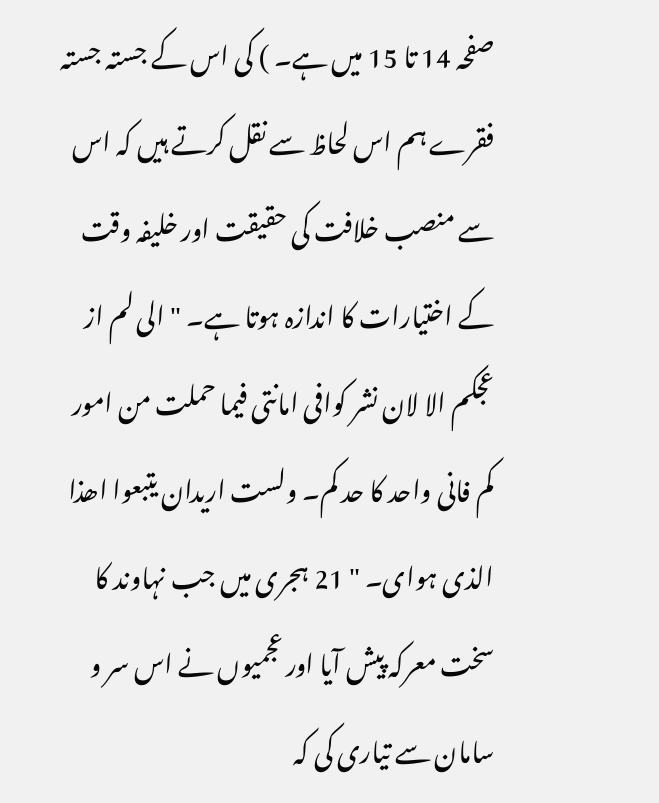صفحہ 14 تا 15 میں ہے۔ ) کی اس کے جستہ جستہ فقرے ہم اس لحاظ سے نقل کرتے ہیں کہ اس سے منصب خلافت کی حقیقت اور خلیفہ وقت کے اختیارات کا اندازہ ہوتا ہے۔ " الی لم از عجکم الا لان نشر کوافی امانتی فیما حملت من امور کم فانی واحد کا حد کم۔ ولست اریدان یتبعوا اھذا الذی ہوای۔ " 21 ہجری میں جب نہاوند کا سخت معرکہ پیش آیا اور عجمیوں نے اس سر و سامان سے تیاری کی کہ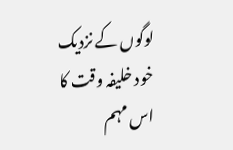لوگوں کے نزدیک خود خلیفہ وقت کا اس مہم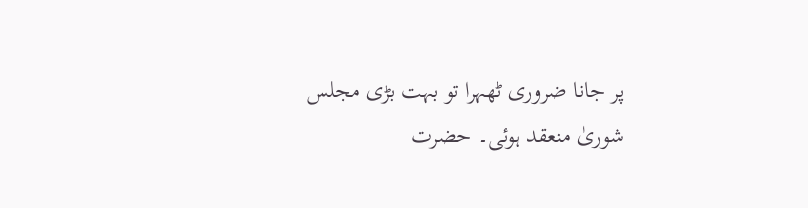پر جانا ضروری ٹھہرا تو بہت بڑی مجلس شوریٰ منعقد ہوئی۔ حضرت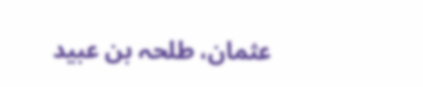عثمان، طلحہ بن عبید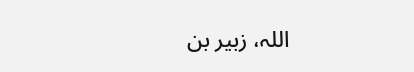اللہ، زبیر بن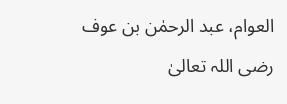العوام، عبد الرحمٰن بن عوف رضی اللہ تعالیٰ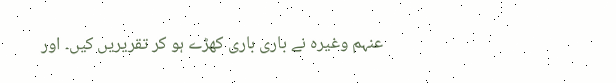عنہم وغیرہ نے باری باری کھڑے ہو کر تقریریں کیں۔ اور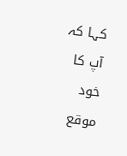کہا کہ آپ کا خود موقع